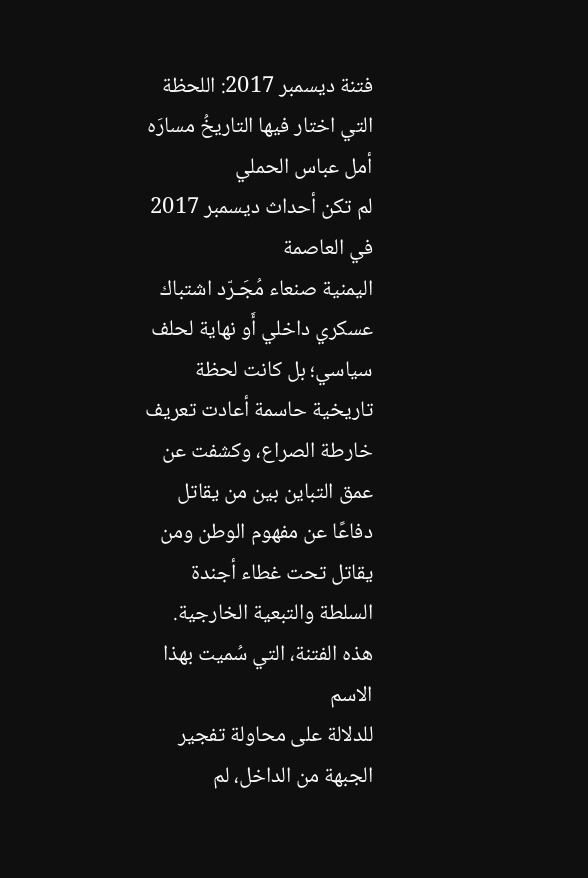فتنة ديسمبر 2017: اللحظة التي اختار فيها التاريخُ مسارَه
أمل عباس الحملي
لم تكن أحداث ديسمبر 2017 في العاصمة
اليمنية صنعاء مُجَـرّد اشتباك عسكري داخلي أَو نهاية لحلف سياسي؛ بل كانت لحظة
تاريخية حاسمة أعادت تعريف خارطة الصراع، وكشفت عن عمق التباين بين من يقاتل
دفاعًا عن مفهوم الوطن ومن يقاتل تحت غطاء أجندة السلطة والتبعية الخارجية.
هذه الفتنة، التي سُميت بهذا الاسم
للدلالة على محاولة تفجير الجبهة من الداخل، لم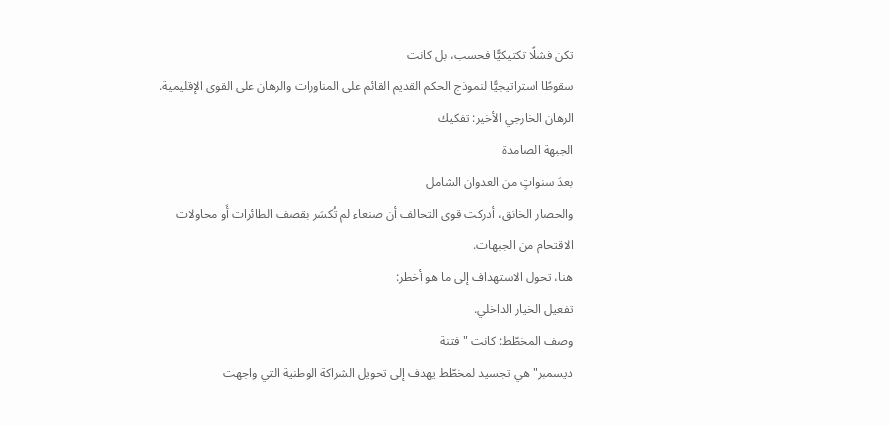تكن فشلًا تكتيكيًّا فحسب، بل كانت
سقوطًا استراتيجيًّا لنموذج الحكم القديم القائم على المناورات والرهان على القوى الإقليمية.
الرهان الخارجي الأخير: تفكيك
الجبهة الصامدة
بعدَ سنواتٍ من العدوان الشامل
والحصار الخانق، أدركت قوى التحالف أن صنعاء لم تُكسَر بقصف الطائرات أَو محاولات
الاقتحام من الجبهات.
هنا، تحول الاستهداف إلى ما هو أخطر:
تفعيل الخيار الداخلي.
وصف المخطّط: كانت "فتنة
ديسمبر" هي تجسيد لمخطّط يهدف إلى تحويل الشراكة الوطنية التي واجهت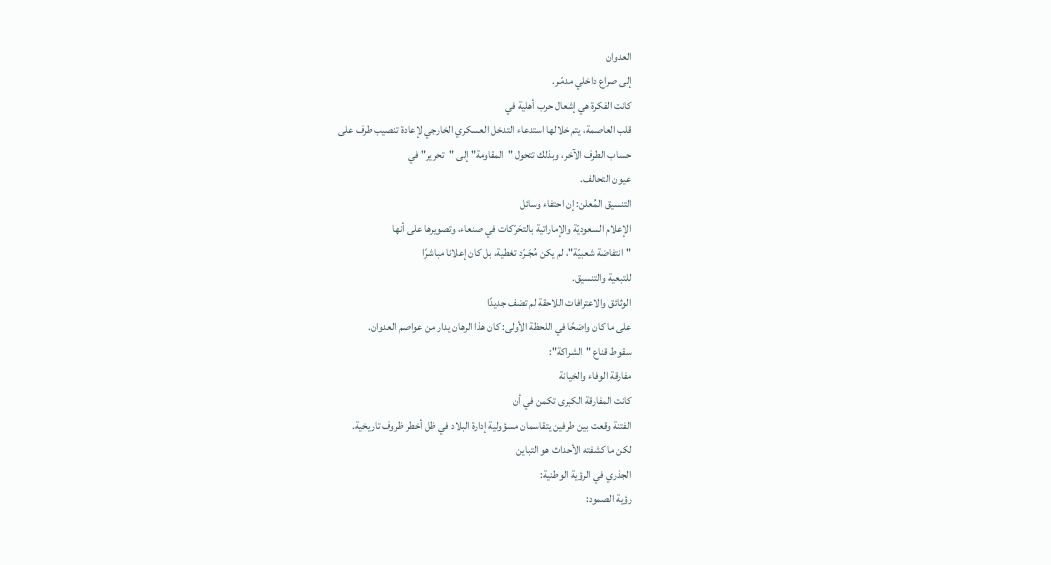العدوان
إلى صراع داخلي مدمّـر.
كانت الفكرة هي إشعال حرب أهلية في
قلب العاصمة، يتم خلالها استدعاء التدخل العسكري الخارجي لإعادة تنصيب طرف على
حساب الطرف الآخر، وبذلك تتحول "المقاومة" إلى "تحرير" في
عيون التحالف.
التنسيق المُعلن: إن احتفاء وسائل
الإعلام السعوديّة والإماراتية بالتحَرّكات في صنعاء، وتصويرها على أنها
"انتفاضة شعبيّة"، لم يكن مُجَـرّد تغطية، بل كان إعلانا مباشرًا
للتبعية والتنسيق.
الوثائق والاعترافات اللاحقة لم تضف جديدًا
على ما كان واضحًا في اللحظة الأولى: كان هذا الرهان يدار من عواصم العدوان.
سقوط قناع "الشراكة":
مفارقة الوفاء والخيانة
كانت المفارقة الكبرى تكمن في أن
الفتنة وقعت بين طرفين يتقاسمان مسؤولية إدارة البلاد في ظل أخطر ظروف تاريخية.
لكن ما كشفته الأحداث هو التباين
الجذري في الرؤية الوطنية:
رؤية الصمود: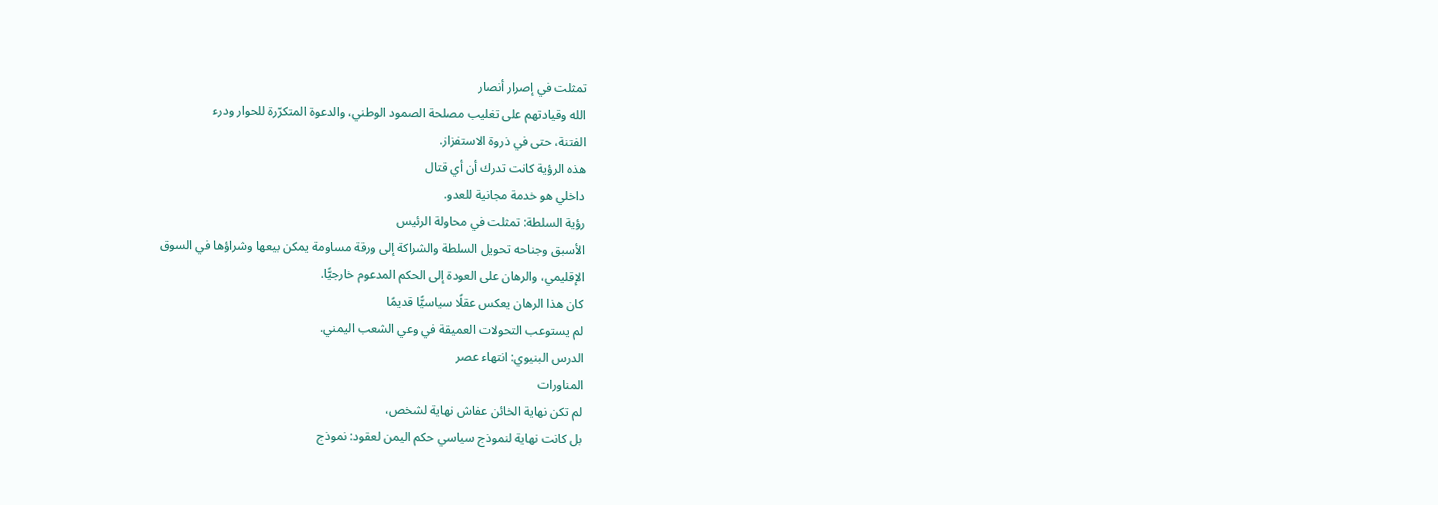تمثلت في إصرار أنصار
الله وقيادتهم على تغليب مصلحة الصمود الوطني، والدعوة المتكرّرة للحوار ودرء
الفتنة، حتى في ذروة الاستفزاز.
هذه الرؤية كانت تدرك أن أي قتال
داخلي هو خدمة مجانية للعدو.
رؤية السلطة: تمثلت في محاولة الرئيس
الأسبق وجناحه تحويل السلطة والشراكة إلى ورقة مساومة يمكن بيعها وشراؤها في السوق
الإقليمي، والرهان على العودة إلى الحكم المدعوم خارجيًّا.
كان هذا الرهان يعكس عقلًا سياسيًّا قديمًا
لم يستوعب التحولات العميقة في وعي الشعب اليمني.
الدرس البنيوي: انتهاء عصر
المناورات
لم تكن نهاية الخائن عفاش نهاية لشخص،
بل كانت نهاية لنموذج سياسي حكم اليمن لعقود: نموذج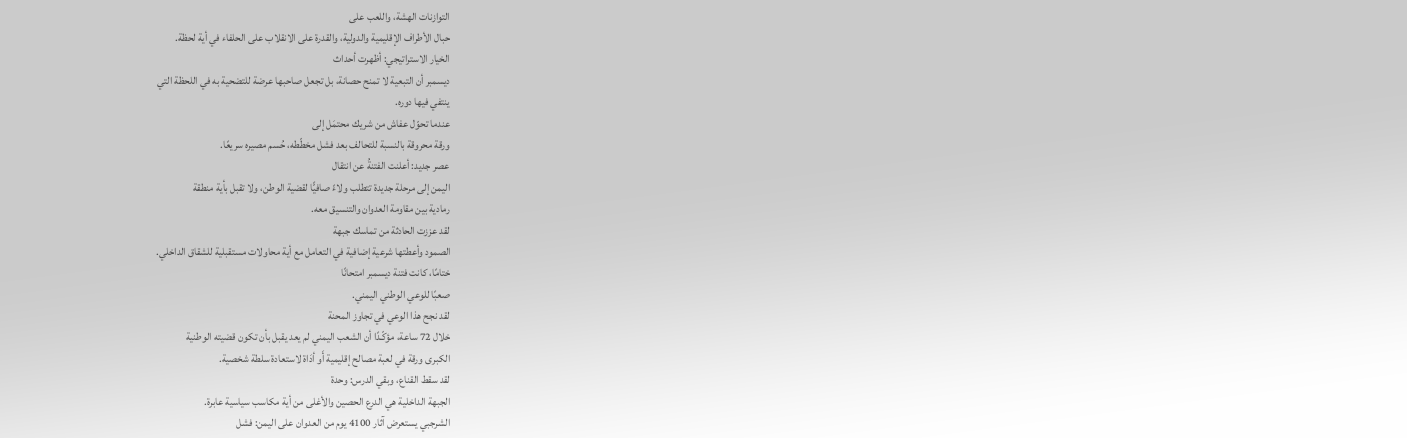التوازنات الهشة، واللعب على
حبال الأطراف الإقليمية والدولية، والقدرة على الانقلاب على الحلفاء في أية لحظة.
الخيار الاستراتيجي: أظهرت أحداث
ديسمبر أن التبعية لا تمنح حصانة، بل تجعل صاحبها عرضة للتضحية به في اللحظة التي
ينتفي فيها دوره.
عندما تحوّل عفاش من شريك محتمَل إلى
ورقة محروقة بالنسبة للتحالف بعد فشل مخطّطه، حُسم مصيره سريعًا.
عصر جديد: أعلنت الفتنةُ عن انتقال
اليمن إلى مرحلة جديدة تتطلب ولاءً صافيًّا لقضية الوطن، ولا تقبل بأية منطقة
رمادية بين مقاومة العدوان والتنسيق معه.
لقد عززت الحادثة من تماسك جبهة
الصمود وأعطتها شرعية إضافية في التعامل مع أية محاولات مستقبلية للشقاق الداخلي.
ختامًا، كانت فتنة ديسمبر امتحانًا
صعبًا للوعي الوطني اليمني.
لقد نجح هذا الوعي في تجاوز المحنة
خلال 72 ساعة، مؤكّـدًا أن الشعب اليمني لم يعد يقبل بأن تكون قضيته الوطنية
الكبرى ورقة في لعبة مصالح إقليمية أَو أدَاة لاستعادة سلطة شخصية.
لقد سقط القناع، وبقي الدرس: وحدة
الجبهة الداخلية هي الدرع الحصين والأغلى من أية مكاسب سياسية عابرة.
الشرجبي يستعرض آثار 4100 يوم من العدوان على اليمن: فشل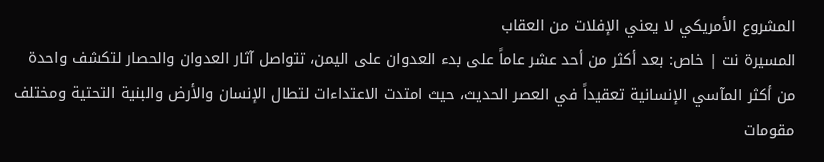المشروع الأمريكي لا يعني الإفلات من العقاب
المسيرة نت | خاص: بعد أكثر من أحد عشر عاماً على بدء العدوان على اليمن، تتواصل آثار العدوان والحصار لتكشف واحدة من أكثر المآسي الإنسانية تعقيداً في العصر الحديث، حيث امتدت الاعتداءات لتطال الإنسان والأرض والبنية التحتية ومختلف مقومات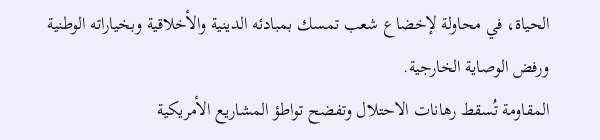الحياة، في محاولة لإخضاع شعب تمسك بمبادئه الدينية والأخلاقية وبخياراته الوطنية ورفض الوصاية الخارجية.
المقاومة تُسقط رهانات الاحتلال وتفضح تواطؤ المشاريع الأمريكية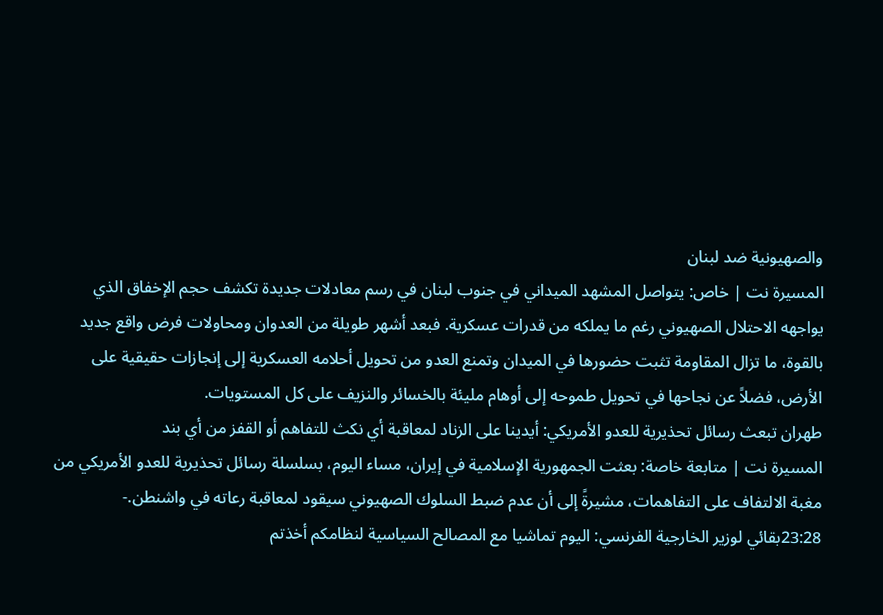والصهيونية ضد لبنان
المسيرة نت | خاص: يتواصل المشهد الميداني في جنوب لبنان في رسم معادلات جديدة تكشف حجم الإخفاق الذي يواجهه الاحتلال الصهيوني رغم ما يملكه من قدرات عسكرية. فبعد أشهر طويلة من العدوان ومحاولات فرض واقع جديد بالقوة، ما تزال المقاومة تثبت حضورها في الميدان وتمنع العدو من تحويل أحلامه العسكرية إلى إنجازات حقيقية على الأرض، فضلاً عن نجاحها في تحويل طموحه إلى أوهام مليئة بالخسائر والنزيف على كل المستويات.
طهران تبعث رسائل تحذيرية للعدو الأمريكي: أيدينا على الزناد لمعاقبة أي نكث للتفاهم أو القفز من أي بند
المسيرة نت | متابعة خاصة: بعثت الجمهورية الإسلامية في إيران، مساء اليوم، بسلسلة رسائل تحذيرية للعدو الأمريكي من مغبة الالتفاف على التفاهمات، مشيرةً إلى أن عدم ضبط السلوك الصهيوني سيقود لمعاقبة رعاته في واشنطن.-
23:28بقائي لوزير الخارجية الفرنسي: اليوم تماشيا مع المصالح السياسية لنظامكم أخذتم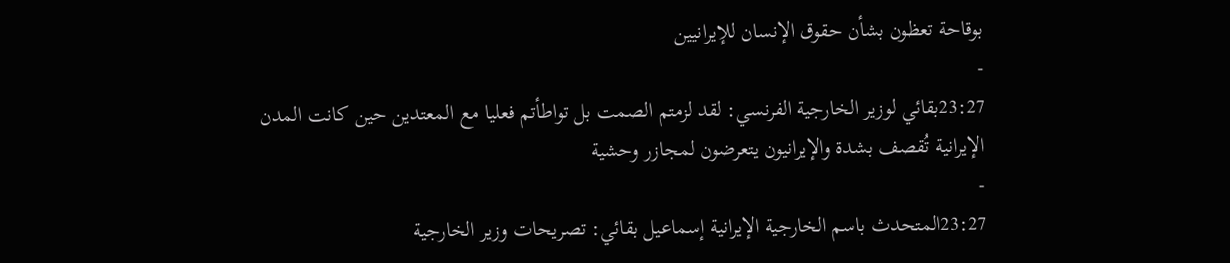بوقاحة تعظون بشأن حقوق الإنسان للإيرانيين
-
23:27بقائي لوزير الخارجية الفرنسي: لقد لزمتم الصمت بل تواطأتم فعليا مع المعتدين حين كانت المدن الإيرانية تُقصف بشدة والإيرانيون يتعرضون لمجازر وحشية
-
23:27المتحدث باسم الخارجية الإيرانية إسماعيل بقائي: تصريحات وزير الخارجية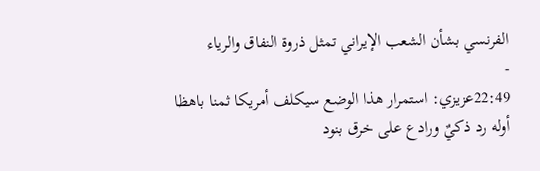الفرنسي بشأن الشعب الإيراني تمثل ذروة النفاق والرياء
-
22:49عزيزي: استمرار هذا الوضع سيكلف أمريكا ثمنا باهظا أوله رد ذكيٌ ورادع على خرق بنود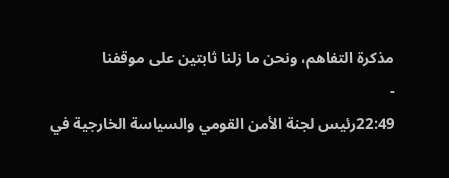مذكرة التفاهم، ونحن ما زلنا ثابتين على موقفنا
-
22:49رئيس لجنة الأمن القومي والسياسة الخارجية في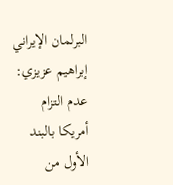البرلمان الإيراني إبراهيم عزيزي: عدم التزام أمريكا بالبند الأول من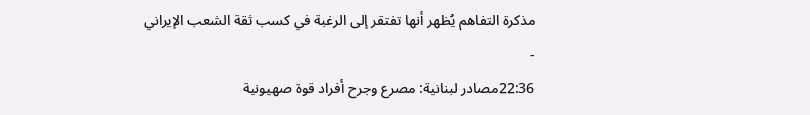مذكرة التفاهم يُظهر أنها تفتقر إلى الرغبة في كسب ثقة الشعب الإيراني
-
22:36مصادر لبنانية: مصرع وجرح أفراد قوة صهيونية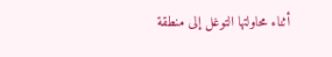أثناء محاولتها التوغل إلى منطقة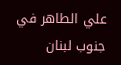علي الطاهر في جنوب لبنان